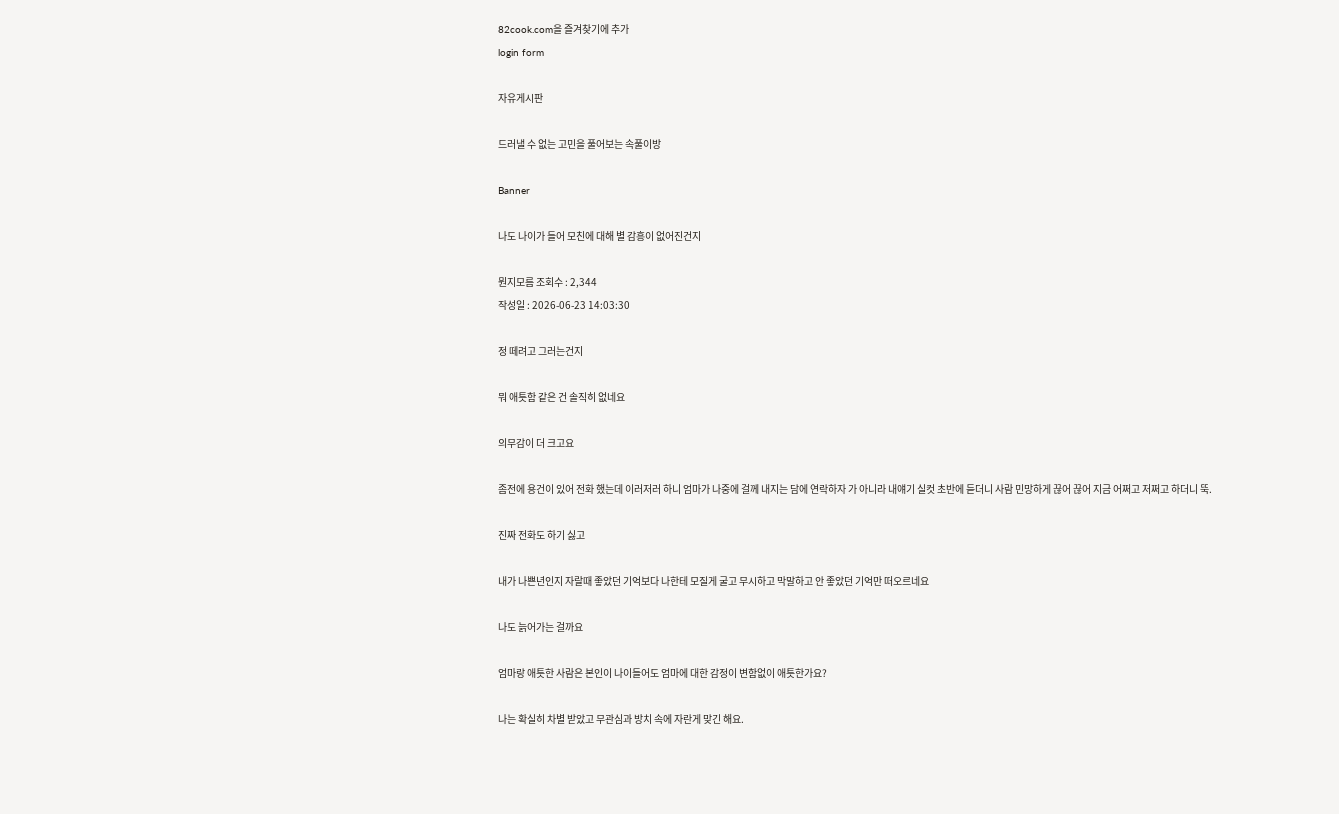82cook.com을 즐겨찾기에 추가
login form

자유게시판

드러낼 수 없는 고민을 풀어보는 속풀이방

Banner

나도 나이가 들어 모친에 대해 별 감흥이 없어진건지

뭔지모름 조회수 : 2,344
작성일 : 2026-06-23 14:03:30

정 떼려고 그러는건지

뭐 애틋함 같은 건 솔직히 없네요

의무감이 더 크고요

좀전에 용건이 있어 전화 했는데 이러저러 하니 엄마가 나중에 걸께 내지는 담에 연락하자 가 아니라 내얘기 실컷 초반에 듣더니 사람 민망하게 끊어 끊어 지금 어쩌고 저쩌고 하더니 뚝.

진짜 전화도 하기 싫고

내가 나쁜년인지 자랄때 좋았던 기억보다 나한테 모질게 굴고 무시하고 막말하고 안 좋았던 기억만 떠오르네요

나도 늙어가는 걸까요

엄마랑 애틋한 사람은 본인이 나이들어도 엄마에 대한 감정이 변함없이 애틋한가요?

나는 확실히 차별 받았고 무관심과 방치 속에 자란게 맞긴 해요.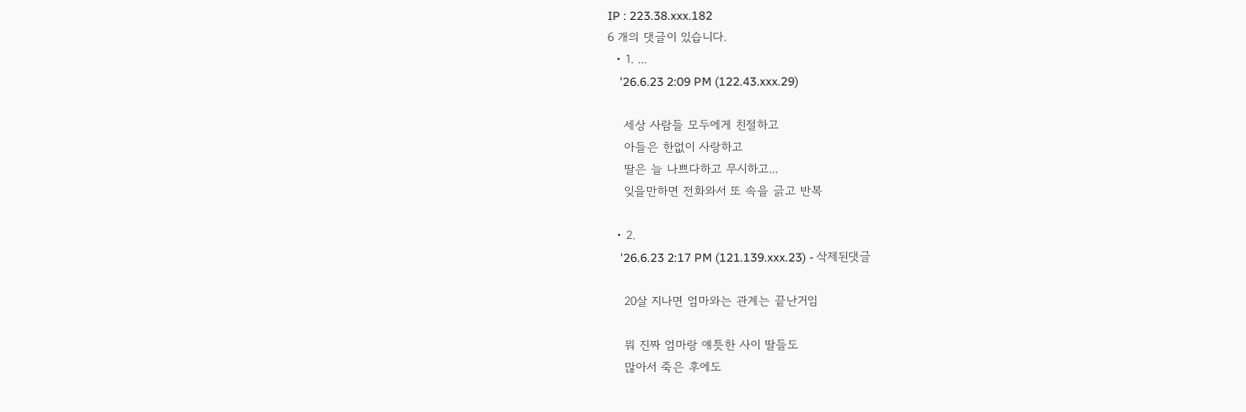IP : 223.38.xxx.182
6 개의 댓글이 있습니다.
  • 1. ...
    '26.6.23 2:09 PM (122.43.xxx.29)

    세상 사람들 모두에게 친절하고
    아들은 한없이 사랑하고
    딸은 늘 나쁘다하고 무시하고...
    잊을만하면 전화와서 또 속을 긁고 반복

  • 2.
    '26.6.23 2:17 PM (121.139.xxx.23) - 삭제된댓글

    20살 지나면 엄마와는 관계는 끝난거임

    뭐 진짜 엄마랑 얘틋한 사이 딸들도
    많아서 죽은 후에도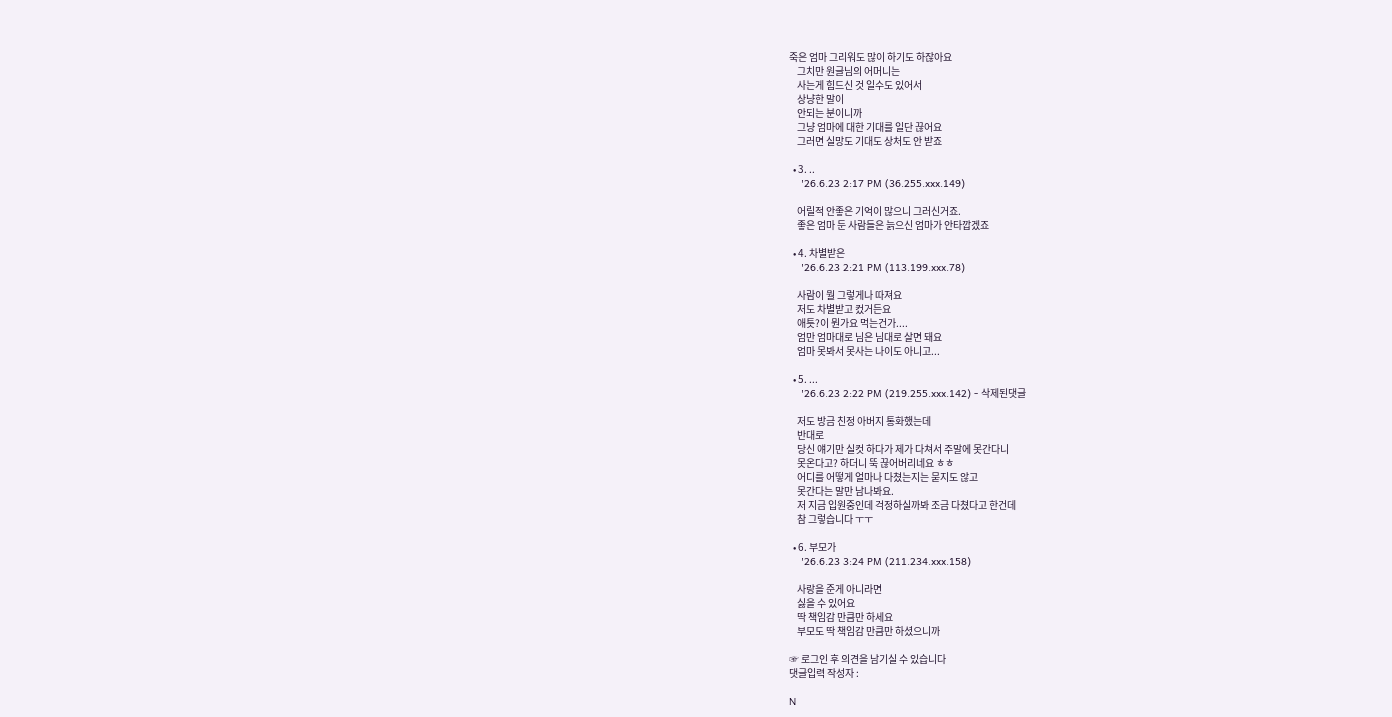죽은 엄마 그리워도 많이 하기도 하잖아요
    그치만 원글님의 어머니는
    사는게 힘드신 것 일수도 있어서
    상냥한 말이
    안되는 분이니까
    그냥 엄마에 대한 기대를 일단 끊어요
    그러면 실망도 기대도 상처도 안 받죠

  • 3. ..
    '26.6.23 2:17 PM (36.255.xxx.149)

    어릴적 안좋은 기억이 많으니 그러신거죠.
    좋은 엄마 둔 사람들은 늙으신 엄마가 안타깝겠죠

  • 4. 차별받은
    '26.6.23 2:21 PM (113.199.xxx.78)

    사람이 뭘 그렇게나 따져요
    저도 차별받고 컸거든요
    애틋?이 뭔가요 먹는건가....
    엄만 엄마대로 님은 님대로 살면 돼요
    엄마 못봐서 못사는 나이도 아니고...

  • 5. ...
    '26.6.23 2:22 PM (219.255.xxx.142) - 삭제된댓글

    저도 방금 친정 아버지 통화했는데
    반대로
    당신 얘기만 실컷 하다가 제가 다쳐서 주말에 못간다니
    못온다고? 하더니 뚝 끊어버리네요 ㅎㅎ
    어디를 어떻게 얼마나 다쳤는지는 묻지도 않고
    못간다는 말만 남나봐요.
    저 지금 입원중인데 걱정하실까봐 조금 다쳤다고 한건데
    참 그렇습니다 ㅜㅜ

  • 6. 부모가
    '26.6.23 3:24 PM (211.234.xxx.158)

    사랑을 준게 아니라면
    싫을 수 있어요
    딱 책임감 만큼만 하세요
    부모도 딱 책임감 만큼만 하셨으니까

☞ 로그인 후 의견을 남기실 수 있습니다
댓글입력 작성자 :

N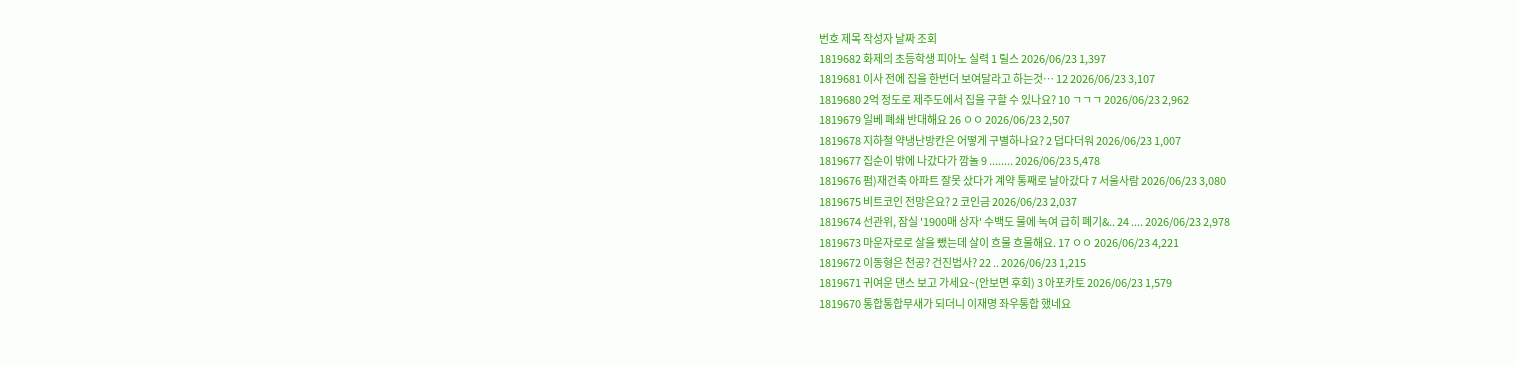번호 제목 작성자 날짜 조회
1819682 화제의 초등학생 피아노 실력 1 릴스 2026/06/23 1,397
1819681 이사 전에 집을 한번더 보여달라고 하는것… 12 2026/06/23 3,107
1819680 2억 정도로 제주도에서 집을 구할 수 있나요? 10 ㄱㄱㄱ 2026/06/23 2,962
1819679 일베 폐쇄 반대해요 26 ㅇㅇ 2026/06/23 2,507
1819678 지하철 약냉난방칸은 어떻게 구별하나요? 2 덥다더워 2026/06/23 1,007
1819677 집순이 밖에 나갔다가 깜놀 9 ........ 2026/06/23 5,478
1819676 펌)재건축 아파트 잘못 샀다가 계약 통째로 날아갔다 7 서울사람 2026/06/23 3,080
1819675 비트코인 전망은요? 2 코인금 2026/06/23 2,037
1819674 선관위, 잠실 '1900매 상자' 수백도 물에 녹여 급히 폐기&.. 24 .... 2026/06/23 2,978
1819673 마운자로로 살을 뺐는데 살이 흐물 흐물해요. 17 ㅇㅇ 2026/06/23 4,221
1819672 이동형은 천공? 건진법사? 22 .. 2026/06/23 1,215
1819671 귀여운 댄스 보고 가세요~(안보면 후회) 3 아포카토 2026/06/23 1,579
1819670 통합통합무새가 되더니 이재명 좌우통합 했네요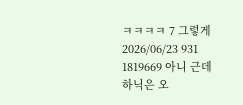ㅋㅋㅋㅋ 7 그렇게 2026/06/23 931
1819669 아니 근데 하닉은 오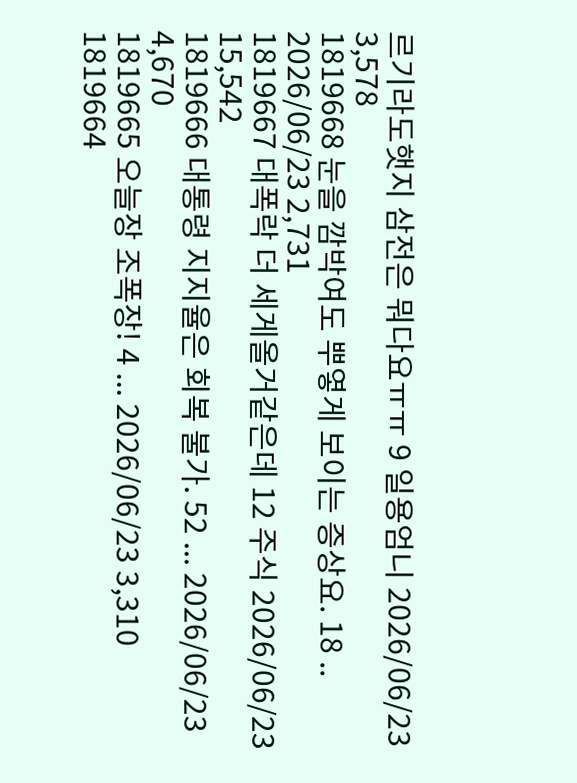르기라도햇지 삼전은 뭐다요ㅠㅠ 9 일용엄니 2026/06/23 3,578
1819668 눈을 깜박여도 뿌옇게 보이는 증상요. 18 .. 2026/06/23 2,731
1819667 대폭락 더 세게올거같은데 12 주식 2026/06/23 15,542
1819666 대통령 지지율은 회복 불가. 52 ... 2026/06/23 4,670
1819665 오늘장 조폭장! 4 ... 2026/06/23 3,310
1819664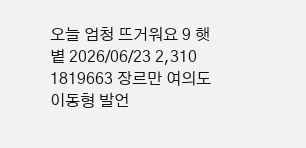오늘 엄청 뜨거워요 9 햇볕 2026/06/23 2,310
1819663 장르만 여의도 이동형 발언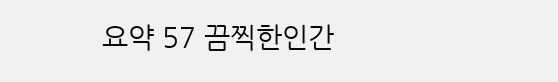요약 57 끔찍한인간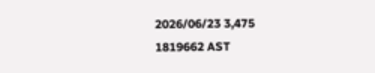2026/06/23 3,475
1819662 AST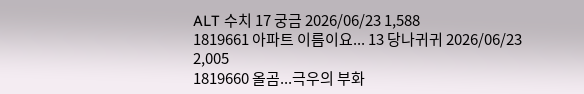ALT 수치 17 궁금 2026/06/23 1,588
1819661 아파트 이름이요... 13 당나귀귀 2026/06/23 2,005
1819660 올곰...극우의 부화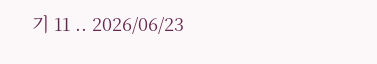기 11 .. 2026/06/23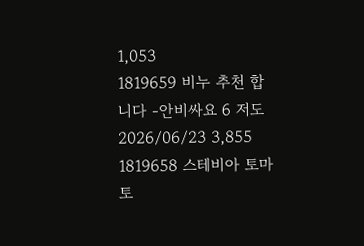1,053
1819659 비누 추천 합니다 -안비싸요 6 저도 2026/06/23 3,855
1819658 스테비아 토마토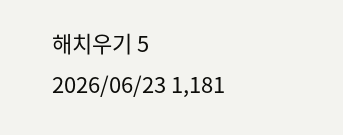해치우기 5 2026/06/23 1,181